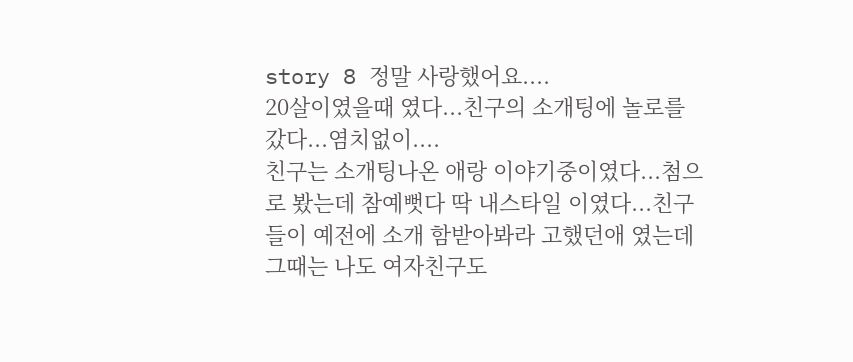story 8 정말 사랑했어요....
20살이였을때 였다...친구의 소개팅에 놀로를 갔다...염치없이....
친구는 소개팅나온 애랑 이야기중이였다...첨으로 봤는데 참예뻣다 딱 내스타일 이였다...친구들이 예전에 소개 함받아봐라 고했던애 였는데 그때는 나도 여자친구도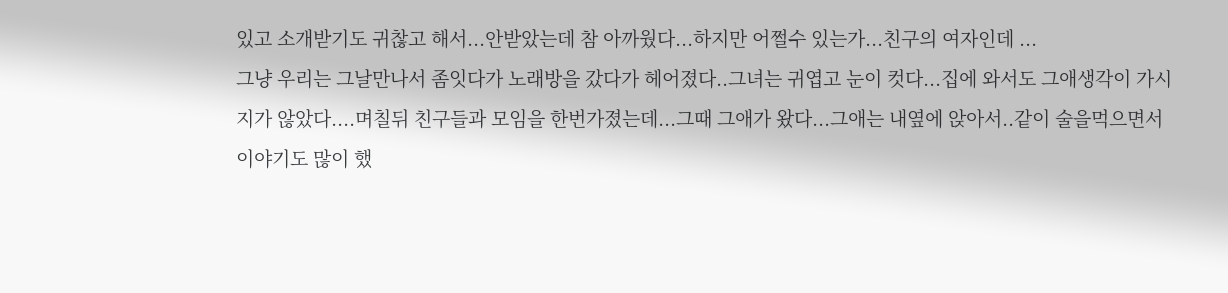있고 소개받기도 귀찮고 해서...안받았는데 참 아까웠다...하지만 어쩔수 있는가...친구의 여자인데 ...
그냥 우리는 그날만나서 좀잇다가 노래방을 갔다가 헤어졌다..그녀는 귀엽고 눈이 컷다...집에 와서도 그애생각이 가시지가 않았다....며칠뒤 친구들과 모임을 한번가졌는데...그때 그애가 왔다...그애는 내옆에 앉아서..같이 술을먹으면서 이야기도 많이 했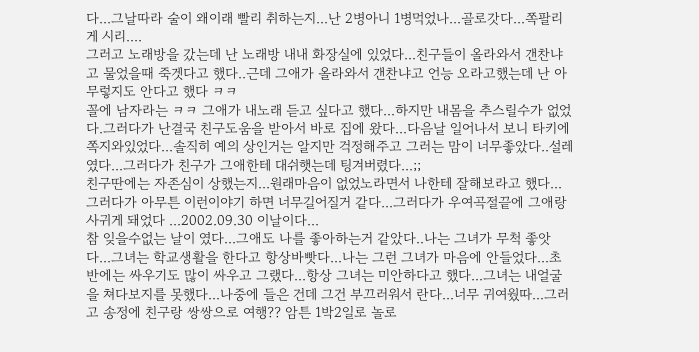다...그날따라 술이 왜이래 빨리 취하는지...난 2병아니 1병먹었나...골로갓다...쪽팔리게 시리....
그러고 노래방을 갔는데 난 노래방 내내 화장실에 있었다...친구들이 올라와서 갠찬냐고 물었을때 죽겟다고 했다..근데 그애가 올라와서 갠찬냐고 언능 오라고했는데 난 아무렇지도 안다고 했다 ㅋㅋ
꼴에 남자라는 ㅋㅋ 그애가 내노래 듣고 싶다고 했다...하지만 내몸을 추스릴수가 없었다.그러다가 난결국 친구도움을 받아서 바로 집에 왔다...다음날 일어나서 보니 타키에 쪽지와있었다...솔직히 예의 상인거는 알지만 걱정해주고 그러는 맘이 너무좋았다..설레였다...그러다가 친구가 그애한테 대쉬햇는데 팅겨버렸다...;;
친구딴에는 자존심이 상했는지...원래마음이 없었노라면서 나한테 잘해보라고 했다...그러다가 아무튼 이런이야기 하면 너무길어질거 같다...그러다가 우여곡절끝에 그애랑 사귀게 돼었다 ...2002.09.30 이날이다...
참 잊을수없는 날이 였다...그애도 나를 좋아하는거 같았다..나는 그녀가 무척 좋앗다...그녀는 학교생활을 한다고 항상바빳다...나는 그런 그녀가 마음에 안들었다...초반에는 싸우기도 많이 싸우고 그랬다...항상 그녀는 미안하다고 했다...그녀는 내얼굴을 쳐다보지를 못했다...나중에 들은 건데 그건 부끄러워서 란다...너무 귀여웠따...그러고 송정에 친구랑 쌍쌍으로 여행?? 암튼 1박2일로 놀로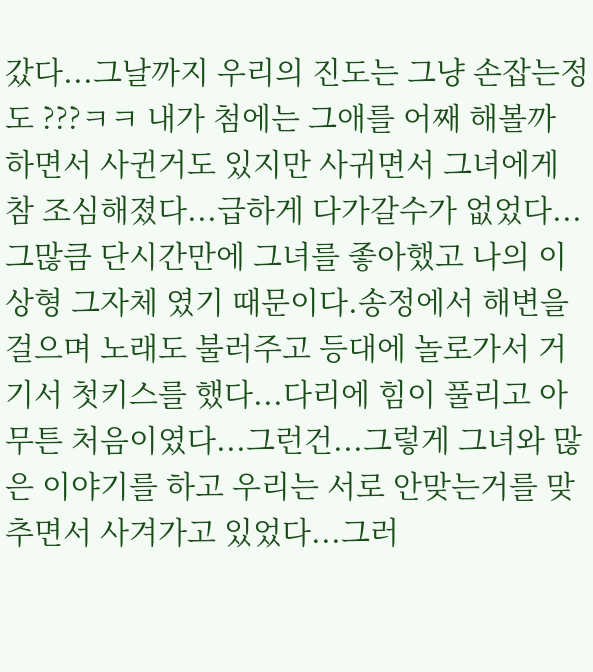갔다...그날까지 우리의 진도는 그냥 손잡는정도 ???ㅋㅋ 내가 첨에는 그애를 어째 해볼까 하면서 사귄거도 있지만 사귀면서 그녀에게 참 조심해졌다...급하게 다가갈수가 없었다...그많큼 단시간만에 그녀를 좋아했고 나의 이상형 그자체 였기 때문이다.송정에서 해변을 걸으며 노래도 불러주고 등대에 놀로가서 거기서 첫키스를 했다...다리에 힘이 풀리고 아무튼 처음이였다...그런건...그렇게 그녀와 많은 이야기를 하고 우리는 서로 안맞는거를 맞추면서 사겨가고 있었다...그러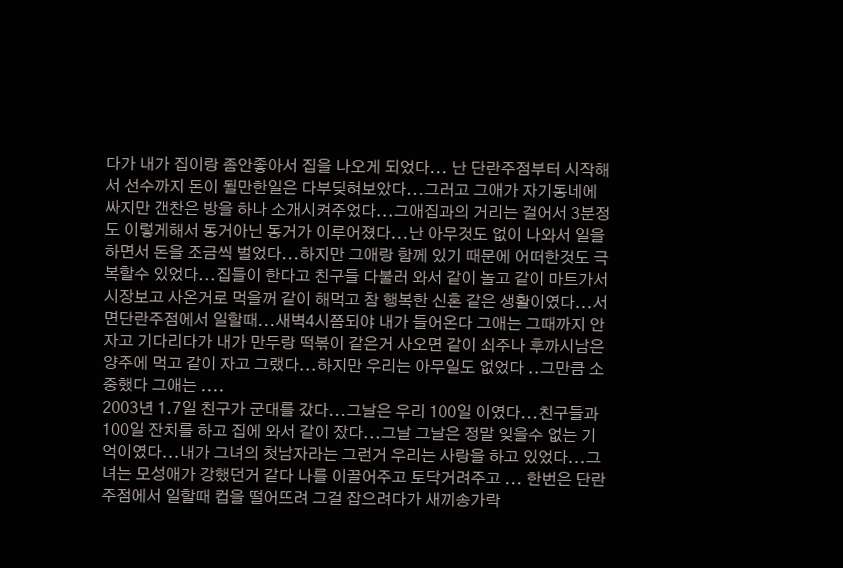다가 내가 집이랑 좀안좋아서 집을 나오게 되었다... 난 단란주점부터 시작해서 선수까지 돈이 될만한일은 다부딪혀보았다...그러고 그애가 자기동네에 싸지만 갠찬은 방을 하나 소개시켜주었다...그애집과의 거리는 걸어서 3분정도 이렇게해서 동거아닌 동거가 이루어졌다...난 아무것도 없이 나와서 일을하면서 돈을 조금씩 벌었다...하지만 그애랑 함께 있기 때문에 어떠한것도 극복할수 있었다...집들이 한다고 친구들 다불러 와서 같이 놀고 같이 마트가서 시장보고 사온거로 먹을꺼 같이 해먹고 참 행복한 신혼 같은 생활이였다...서면단란주점에서 일할때...새벽4시쯤되야 내가 들어온다 그애는 그때까지 안자고 기다리다가 내가 만두랑 떡볶이 같은거 사오면 같이 쇠주나 후까시남은 양주에 먹고 같이 자고 그랬다...하지만 우리는 아무일도 없었다 ..그만큼 소중했다 그애는 ....
2003년 1.7일 친구가 군대를 갔다...그날은 우리 100일 이였다...친구들과 100일 잔치를 하고 집에 와서 같이 잤다...그날 그날은 정말 잊을수 없는 기억이였다...내가 그녀의 첫남자라는 그런거 우리는 사랑을 하고 있었다...그녀는 모성애가 강했던거 같다 나를 이끌어주고 토닥거려주고 ... 한번은 단란주점에서 일할때 컵을 떨어뜨려 그걸 잡으려다가 새끼송가락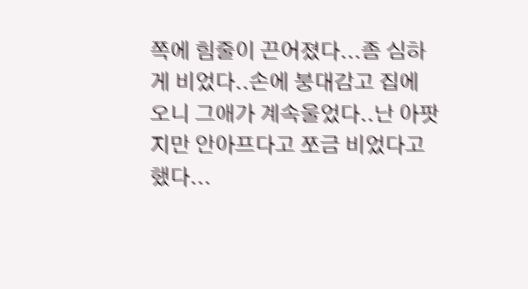쪽에 힘줄이 끈어졌다...좀 심하게 비었다..손에 붕대감고 집에 오니 그애가 계속울었다..난 아팟지만 안아프다고 쪼금 비었다고 했다...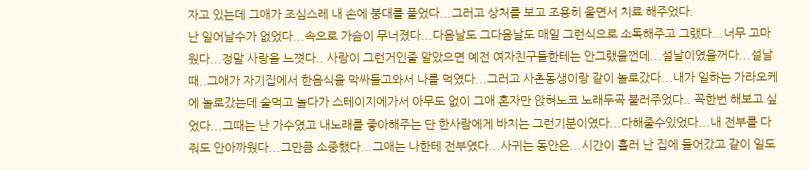자고 있는데 그애가 조심스레 내 손에 붕대를 풀었다...그러고 상처를 보고 조용히 울면서 치료 해주었다.
난 일어날수가 없었다...속으로 가슴이 무너졌다...다음날도 그다음날도 매일 그런식으로 소독해주고 그랬다...너무 고마웠다...정말 사랑을 느꼇다.. 사랑이 그런거인줄 알았으면 예전 여자친구들한테는 안그랬을껀데...설날이였을꺼다...설날때..그애가 자기집에서 한음식을 막싸들고와서 나를 먹였다...그러고 사촌동생이랑 같이 놀로갔다...내가 일하는 가라오케에 놀로갔는데 술먹고 놀다가 스테이지에가서 아무도 없이 그애 혼자만 앉혀노코 노래두곡 불러주었다.. 꼭한번 해보고 싶었다...그때는 난 가수였고 내노래를 좋아해주는 단 한사람에게 바치는 그런기분이였다...다해줄수있었다...내 전부를 다줘도 안아까웠다...그만큼 소중했다...그애는 나한테 전부였다...사귀는 동안은...시간이 흘러 난 집에 들어갔고 같이 일도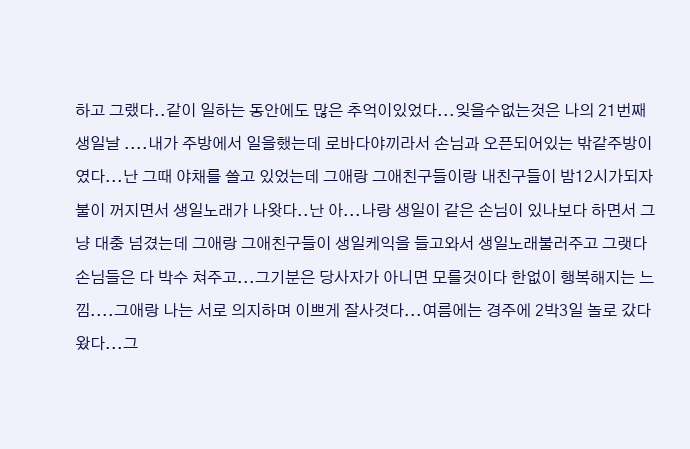하고 그랬다..같이 일하는 동안에도 많은 추억이있었다...잊을수없는것은 나의 21번째 생일날 ....내가 주방에서 일을했는데 로바다야끼라서 손님과 오픈되어있는 밖같주방이였다...난 그때 야채를 쓸고 있었는데 그애랑 그애친구들이랑 내친구들이 밤12시가되자 불이 꺼지면서 생일노래가 나왓다..난 아...나랑 생일이 같은 손님이 있나보다 하면서 그냥 대충 넘겼는데 그애랑 그애친구들이 생일케익을 들고와서 생일노래불러주고 그랫다 손님들은 다 박수 쳐주고...그기분은 당사자가 아니면 모를것이다 한없이 행복해지는 느낌....그애랑 나는 서로 의지하며 이쁘게 잘사겻다...여름에는 경주에 2박3일 놀로 갔다왔다...그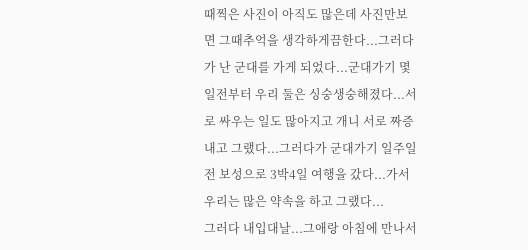때찍은 사진이 아직도 많은데 사진만보면 그때추억을 생각하게끔한다...그러다가 난 군대를 가게 되었다...군대가기 몇일전부터 우리 둘은 싱숭생숭해졌다...서로 싸우는 일도 많아지고 개니 서로 짜증내고 그랬다...그러다가 군대가기 일주일전 보성으로 3박4일 여행을 갔다...가서 우리는 많은 약속을 하고 그랬다...
그러다 내입대날...그애랑 아침에 만나서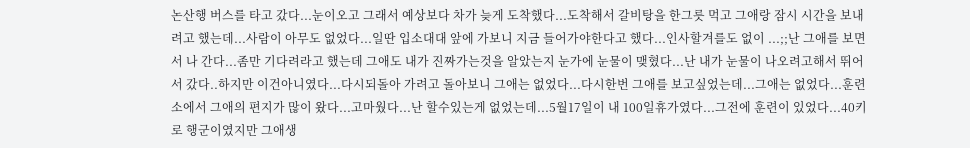논산행 버스를 타고 갔다...눈이오고 그래서 예상보다 차가 늦게 도착했다...도착해서 갈비탕을 한그릇 먹고 그애랑 잠시 시간을 보내려고 했는데...사람이 아무도 없었다...일딴 입소대대 앞에 가보니 지금 들어가야한다고 했다...인사할겨를도 없이 ...;;난 그애를 보면서 나 간다...좀만 기다려라고 했는데 그애도 내가 진짜가는것을 알았는지 눈가에 눈물이 맺혔다...난 내가 눈물이 나오려고해서 뛰어서 갔다..하지만 이건아니였다...다시되돌아 가려고 돌아보니 그애는 없었다...다시한번 그애를 보고싶었는데...그애는 없었다...훈련소에서 그애의 편지가 많이 왔다...고마웠다...난 할수있는게 없었는데...5월17일이 내 100일휴가였다...그전에 훈련이 있었다...40키로 행군이였지만 그애생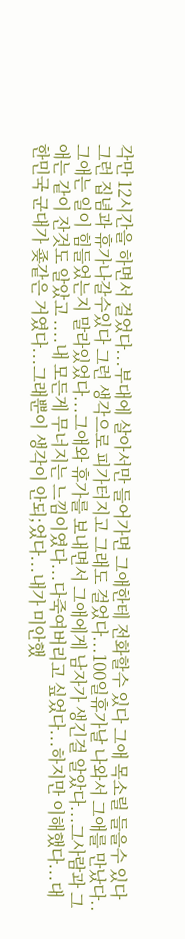각만 12시간을 하면서 걸었다...부대에 살아서만 들어가면 그애한테 전화할수 있다 그애 목소릴 들을수 있다 그런 집념과 휴가나갈수있다 그런 생각으로 피가터지고 그래도 걸었다...100일휴가날 나와서 그애를 만났다..그애는 일이 힘들었는지 말라있었다...그애와 휴가를 보내면서 그애에게 남자가 생긴걸 알았다...그사람과 그애는 같이 잔것도 알았고 ....내 모든게 무너지는 느낌이였다...다죽여버리고 싶었다...하지만 이해했다...대한민국 군대가 죶같은 거였다...그래뿐이 생각이 안되;었다...내가 미안했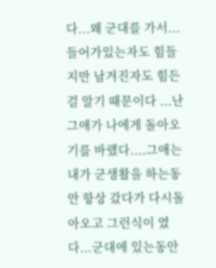다...왜 군대를 가서...들어가있는자도 힘들지만 남겨진자도 힘든걸 알기 때문이다 ...난 그애가 나에게 돌아오기를 바랬다....그애는 내가 군생활을 하는동안 항상 갔다가 다시돌아오고 그런식이 였다...군대에 있는동안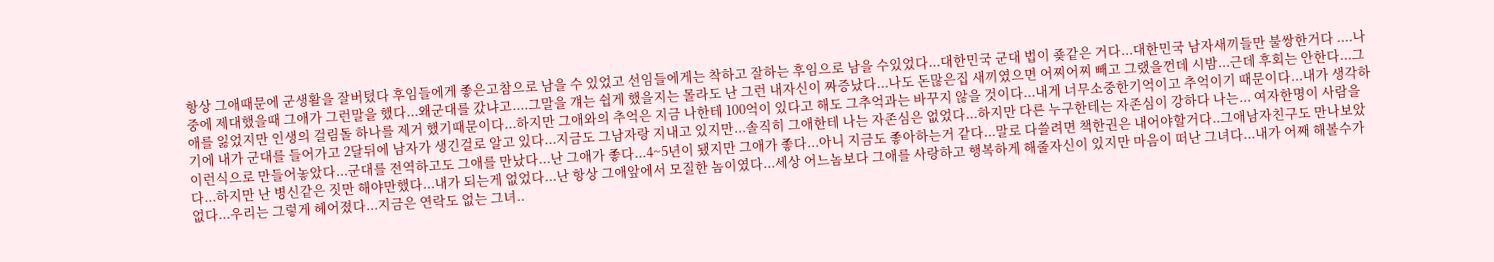항상 그애때문에 군생활을 잘버텼다 후임들에게 좋은고참으로 남을 수 있었고 선임들에게는 착하고 잘하는 후임으로 남을 수있었다...대한민국 군대 법이 죶같은 거다...대한민국 남자새끼들만 불쌍한거다 ....나중에 제대했을때 그애가 그런말을 했다...왜군대를 갔냐고....그말을 걔는 쉽게 했을지는 몰라도 난 그런 내자신이 짜증났다...나도 돈많은집 새끼였으면 어찌어찌 빼고 그랬을껀데 시밤...근데 후회는 안한다...그애를 잃었지만 인생의 걸림돌 하나를 제거 했기때문이다...하지만 그애와의 추억은 지금 나한테 100억이 있다고 해도 그추억과는 바꾸지 않을 것이다...내게 너무소중한기억이고 추억이기 때문이다...내가 생각하기에 내가 군대를 들어가고 2달뒤에 남자가 생긴걸로 알고 있다...지금도 그남자랑 지내고 있지만...솔직히 그애한테 나는 자존심은 없었다...하지만 다른 누구한테는 자존심이 강하다 나는... 여자한명이 사람을 이런식으로 만들어놓았다...군대를 전역하고도 그애를 만났다...난 그애가 좋다...4~5년이 됐지만 그애가 좋다...아니 지금도 좋아하는거 같다...말로 다쓸려면 책한권은 내어야할거다..그애남자친구도 만나보았다...하지만 난 병신같은 짓만 해야만했다...내가 되는게 없었다...난 항상 그애앞에서 모질한 놈이였다...세상 어느놈보다 그애를 사랑하고 행복하게 해줄자신이 있지만 마음이 떠난 그녀다...내가 어째 해볼수가 없다...우리는 그렇게 헤어졌다...지금은 연락도 없는 그녀..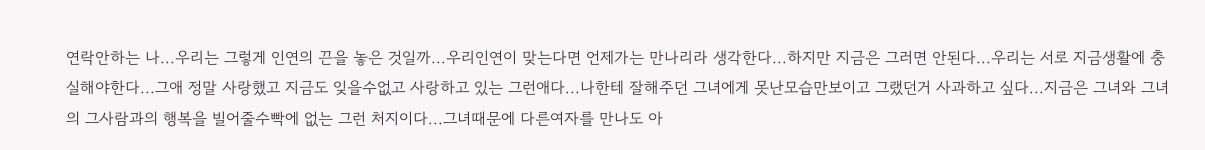연락안하는 나...우리는 그렇게 인연의 끈을 놓은 것일까...우리인연이 맞는다면 언제가는 만나리라 생각한다...하지만 지금은 그러면 안된다...우리는 서로 지금생활에 충실해야한다...그애 정말 사랑했고 지금도 잊을수없고 사랑하고 있는 그런애다...나한테 잘해주던 그녀에게 못난모습만보이고 그랬던거 사과하고 싶다...지금은 그녀와 그녀의 그사람과의 행복을 빌어줄수빡에 없는 그런 처지이다...그녀때문에 다른여자를 만나도 아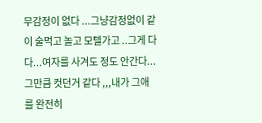무감정이 없다 ...그냥감정없이 같이 술먹고 놀고 모텔가고 ..그게 다다...여자를 사겨도 정도 안간다...그만큼 컷던거 같다 ,,,내가 그애를 완전히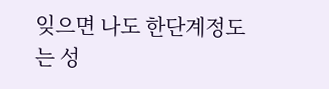잊으면 나도 한단계정도는 성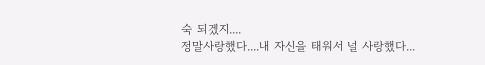숙 되겠지....
정말사랑했다....내 자신을 태워서 널 사랑했다...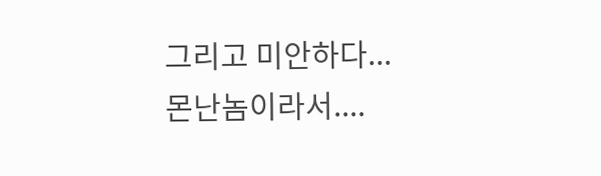그리고 미안하다...
몬난놈이라서....